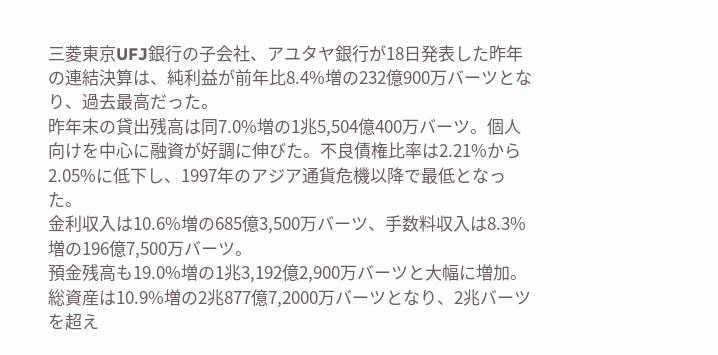三菱東京UFJ銀行の子会社、アユタヤ銀行が18日発表した昨年の連結決算は、純利益が前年比8.4%増の232億900万バーツとなり、過去最高だった。
昨年末の貸出残高は同7.0%増の1兆5,504億400万バーツ。個人向けを中心に融資が好調に伸びた。不良債権比率は2.21%から2.05%に低下し、1997年のアジア通貨危機以降で最低となった。
金利収入は10.6%増の685億3,500万バーツ、手数料収入は8.3%増の196億7,500万バーツ。
預金残高も19.0%増の1兆3,192億2,900万バーツと大幅に増加。総資産は10.9%増の2兆877億7,2000万バーツとなり、2兆バーツを超え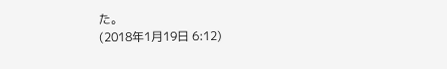た。
(2018年1月19日 6:12)